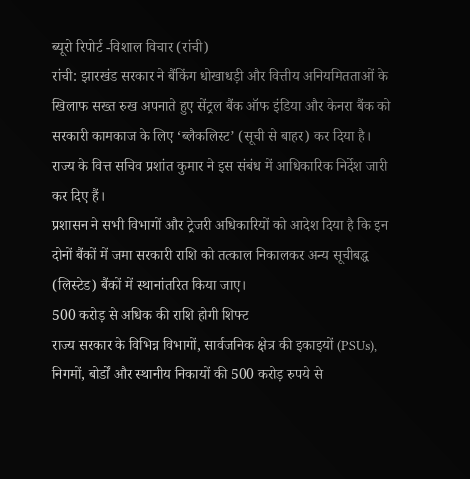ब्यूरो रिपोर्ट -विशाल विचार (रांची)
रांची: झारखंड सरकार ने बैंकिंग धोखाधड़ी और वित्तीय अनियमितताओं के खिलाफ सख्त रुख अपनाते हुए सेंट्रल बैंक ऑफ इंडिया और केनरा बैंक को सरकारी कामकाज के लिए ‘ब्लैकलिस्ट’ (सूची से बाहर) कर दिया है। राज्य के वित्त सचिव प्रशांत कुमार ने इस संबंध में आधिकारिक निर्देश जारी कर दिए हैं।
प्रशासन ने सभी विभागों और ट्रेजरी अधिकारियों को आदेश दिया है कि इन दोनों बैंकों में जमा सरकारी राशि को तत्काल निकालकर अन्य सूचीबद्ध (लिस्टेड) बैंकों में स्थानांतरित किया जाए।
500 करोड़ से अधिक की राशि होगी शिफ्ट
राज्य सरकार के विभिन्न विभागों, सार्वजनिक क्षेत्र की इकाइयों (PSUs), निगमों, बोर्डों और स्थानीय निकायों की 500 करोड़ रुपये से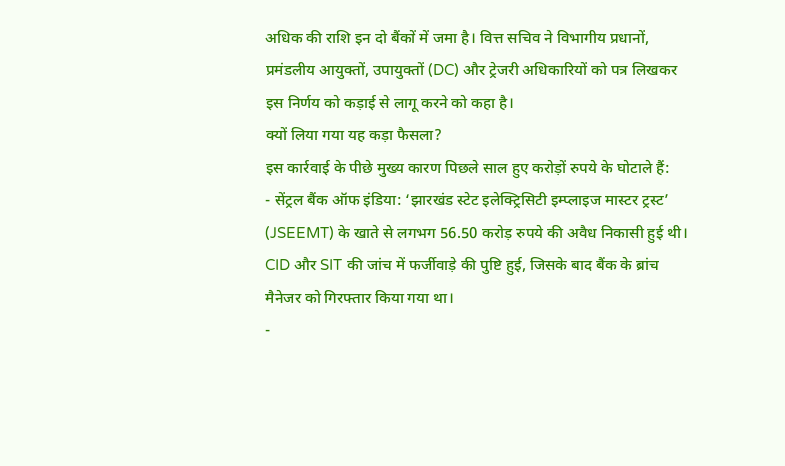अधिक की राशि इन दो बैंकों में जमा है। वित्त सचिव ने विभागीय प्रधानों, प्रमंडलीय आयुक्तों, उपायुक्तों (DC) और ट्रेजरी अधिकारियों को पत्र लिखकर इस निर्णय को कड़ाई से लागू करने को कहा है।
क्यों लिया गया यह कड़ा फैसला?
इस कार्रवाई के पीछे मुख्य कारण पिछले साल हुए करोड़ों रुपये के घोटाले हैं:
- सेंट्रल बैंक ऑफ इंडिया: ‘झारखंड स्टेट इलेक्ट्रिसिटी इम्प्लाइज मास्टर ट्रस्ट’ (JSEEMT) के खाते से लगभग 56.50 करोड़ रुपये की अवैध निकासी हुई थी। CID और SIT की जांच में फर्जीवाड़े की पुष्टि हुई, जिसके बाद बैंक के ब्रांच मैनेजर को गिरफ्तार किया गया था।
-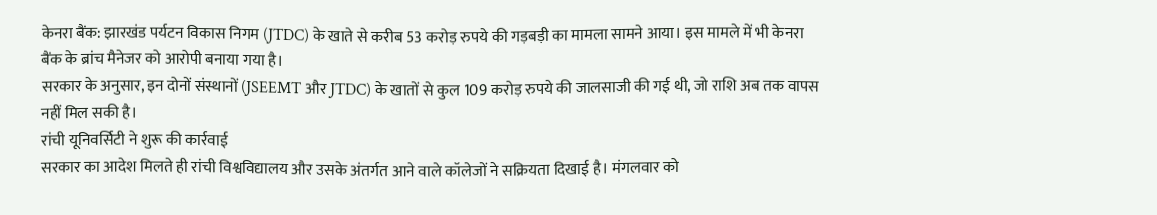केनरा बैंक: झारखंड पर्यटन विकास निगम (JTDC) के खाते से करीब 53 करोड़ रुपये की गड़बड़ी का मामला सामने आया। इस मामले में भी केनरा बैंक के ब्रांच मैनेजर को आरोपी बनाया गया है।
सरकार के अनुसार, इन दोनों संस्थानों (JSEEMT और JTDC) के खातों से कुल 109 करोड़ रुपये की जालसाजी की गई थी, जो राशि अब तक वापस नहीं मिल सकी है।
रांची यूनिवर्सिटी ने शुरू की कार्रवाई
सरकार का आदेश मिलते ही रांची विश्वविद्यालय और उसके अंतर्गत आने वाले कॉलेजों ने सक्रियता दिखाई है। मंगलवार को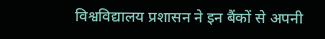विश्वविद्यालय प्रशासन ने इन बैंकों से अपनी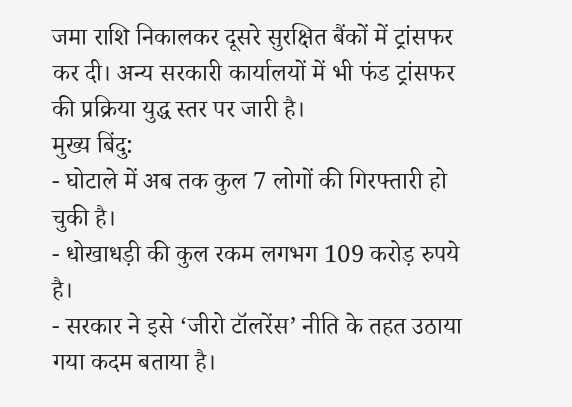जमा राशि निकालकर दूसरे सुरक्षित बैंकों में ट्रांसफर कर दी। अन्य सरकारी कार्यालयों में भी फंड ट्रांसफर की प्रक्रिया युद्ध स्तर पर जारी है।
मुख्य बिंदु:
- घोटाले में अब तक कुल 7 लोगों की गिरफ्तारी हो चुकी है।
- धोखाधड़ी की कुल रकम लगभग 109 करोड़ रुपये है।
- सरकार ने इसे ‘जीरो टॉलरेंस’ नीति के तहत उठाया गया कदम बताया है।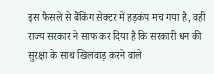इस फैसले से बैंकिंग सेक्टर में हड़कंप मच गया है, वहीं राज्य सरकार ने साफ कर दिया है कि सरकारी धन की सुरक्षा के साथ खिलवाड़ करने वाले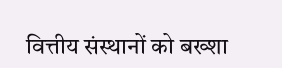वित्तीय संस्थानों को बख्शा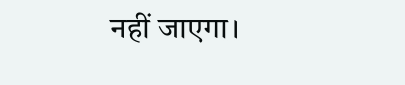नहीं जाएगा।